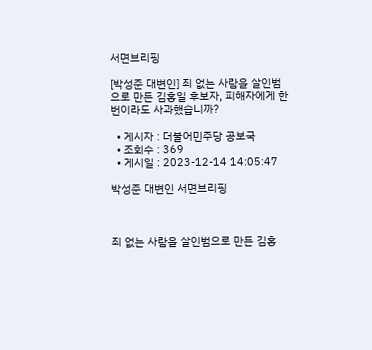서면브리핑

[박성준 대변인] 죄 없는 사람을 살인범으로 만든 김홍일 후보자, 피해자에게 한 번이라도 사과했습니까?

  • 게시자 : 더불어민주당 공보국
  • 조회수 : 369
  • 게시일 : 2023-12-14 14:05:47

박성준 대변인 서면브리핑



죄 없는 사람을 살인범으로 만든 김홍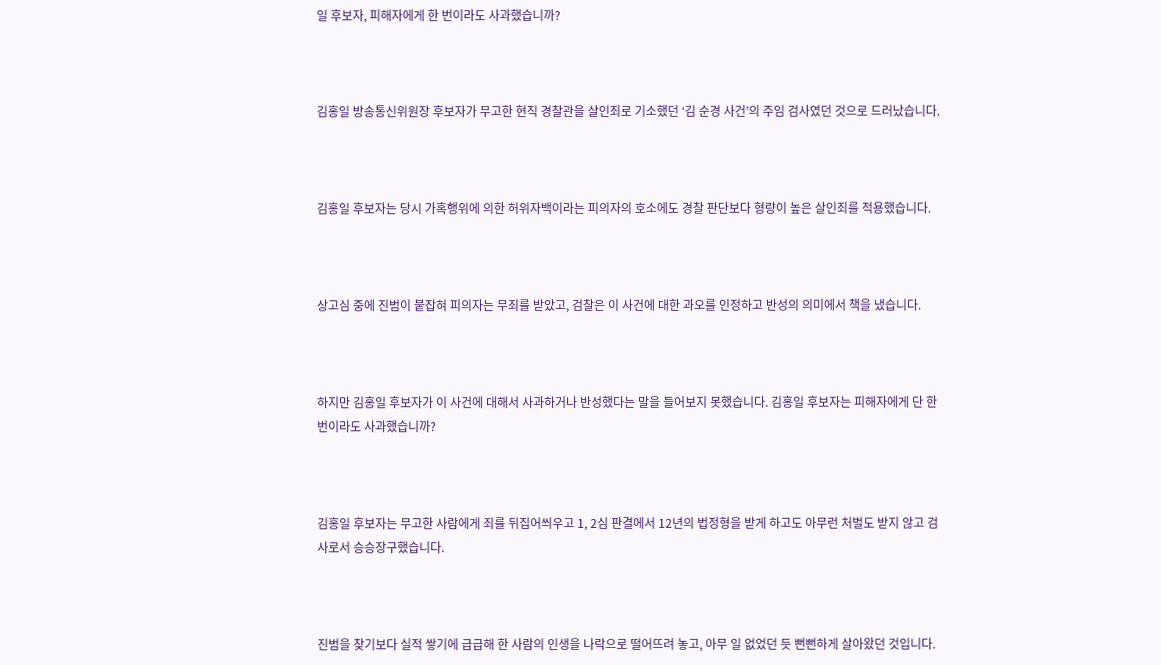일 후보자, 피해자에게 한 번이라도 사과했습니까?



김홍일 방송통신위원장 후보자가 무고한 현직 경찰관을 살인죄로 기소했던 ‘김 순경 사건’의 주임 검사였던 것으로 드러났습니다.



김홍일 후보자는 당시 가혹행위에 의한 허위자백이라는 피의자의 호소에도 경찰 판단보다 형량이 높은 살인죄를 적용했습니다.



상고심 중에 진범이 붙잡혀 피의자는 무죄를 받았고, 검찰은 이 사건에 대한 과오를 인정하고 반성의 의미에서 책을 냈습니다.



하지만 김홍일 후보자가 이 사건에 대해서 사과하거나 반성했다는 말을 들어보지 못했습니다. 김홍일 후보자는 피해자에게 단 한 번이라도 사과했습니까?



김홍일 후보자는 무고한 사람에게 죄를 뒤집어씌우고 1, 2심 판결에서 12년의 법정형을 받게 하고도 아무런 처벌도 받지 않고 검사로서 승승장구했습니다.



진범을 찾기보다 실적 쌓기에 급급해 한 사람의 인생을 나락으로 떨어뜨려 놓고, 아무 일 없었던 듯 뻔뻔하게 살아왔던 것입니다.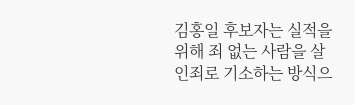김홍일 후보자는 실적을 위해 죄 없는 사람을 살인죄로 기소하는 방식으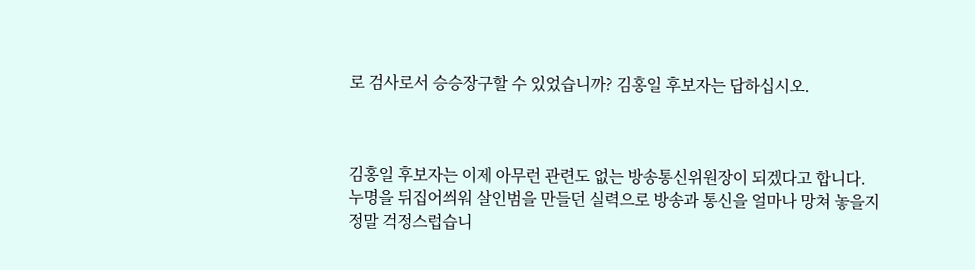로 검사로서 승승장구할 수 있었습니까? 김홍일 후보자는 답하십시오.



김홍일 후보자는 이제 아무런 관련도 없는 방송통신위원장이 되겠다고 합니다. 누명을 뒤집어씌워 살인범을 만들던 실력으로 방송과 통신을 얼마나 망쳐 놓을지 정말 걱정스럽습니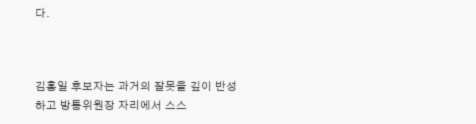다.



김홍일 후보자는 과거의 잘못을 깊이 반성하고 방통위원장 자리에서 스스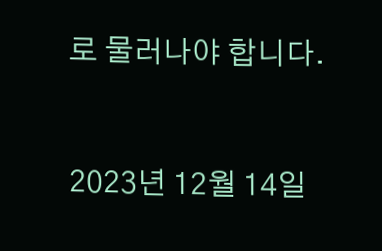로 물러나야 합니다.



2023년 12월 14일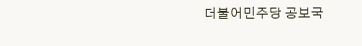더불어민주당 공보국